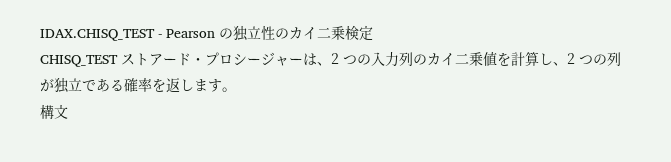IDAX.CHISQ_TEST - Pearson の独立性のカイ二乗検定
CHISQ_TEST ストアード・プロシージャーは、2 つの入力列のカイ二乗値を計算し、2 つの列が独立である確率を返します。
構文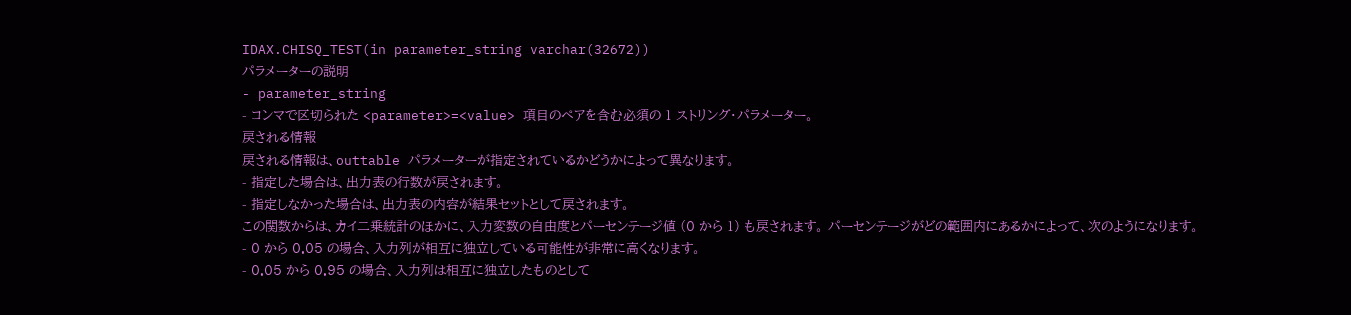IDAX.CHISQ_TEST(in parameter_string varchar(32672))
パラメーターの説明
- parameter_string
- コンマで区切られた <parameter>=<value> 項目のペアを含む必須の 1 ストリング・パラメーター。
戻される情報
戻される情報は、outtable パラメーターが指定されているかどうかによって異なります。
- 指定した場合は、出力表の行数が戻されます。
- 指定しなかった場合は、出力表の内容が結果セットとして戻されます。
この関数からは、カイ二乗統計のほかに、入力変数の自由度とパーセンテージ値 (0 から 1) も戻されます。 パーセンテージがどの範囲内にあるかによって、次のようになります。
- 0 から 0.05 の場合、入力列が相互に独立している可能性が非常に高くなります。
- 0.05 から 0.95 の場合、入力列は相互に独立したものとして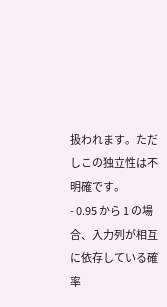扱われます。ただしこの独立性は不明確です。
- 0.95 から 1 の場合、入力列が相互に依存している確率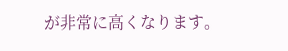が非常に高くなります。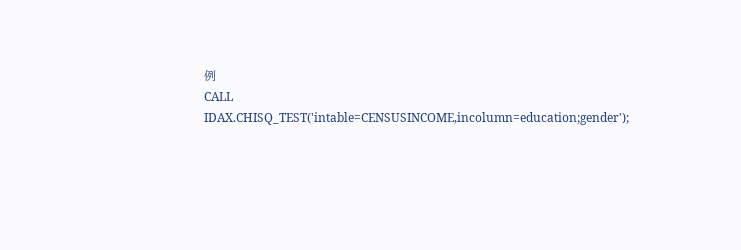例
CALL IDAX.CHISQ_TEST('intable=CENSUSINCOME,incolumn=education;gender');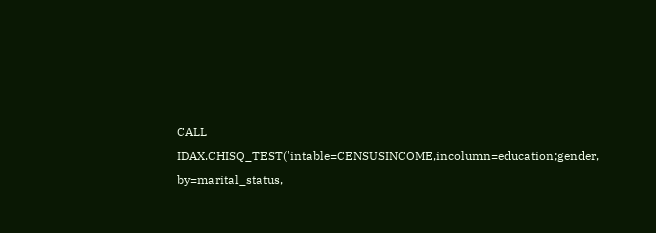CALL IDAX.CHISQ_TEST('intable=CENSUSINCOME,incolumn=education;gender, by=marital_status,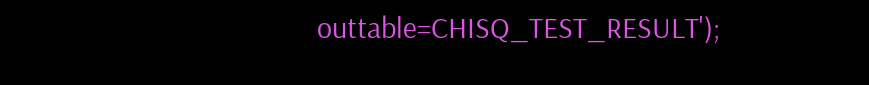outtable=CHISQ_TEST_RESULT');